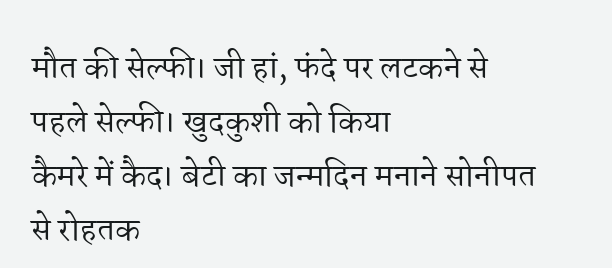मौत की सेल्फी। जी हां, फंदे पर लटकने से पहले सेल्फी। खुदकुशी को किया
कैमरे में कैद। बेटी का जन्मदिन मनाने सोनीपत से रोहतक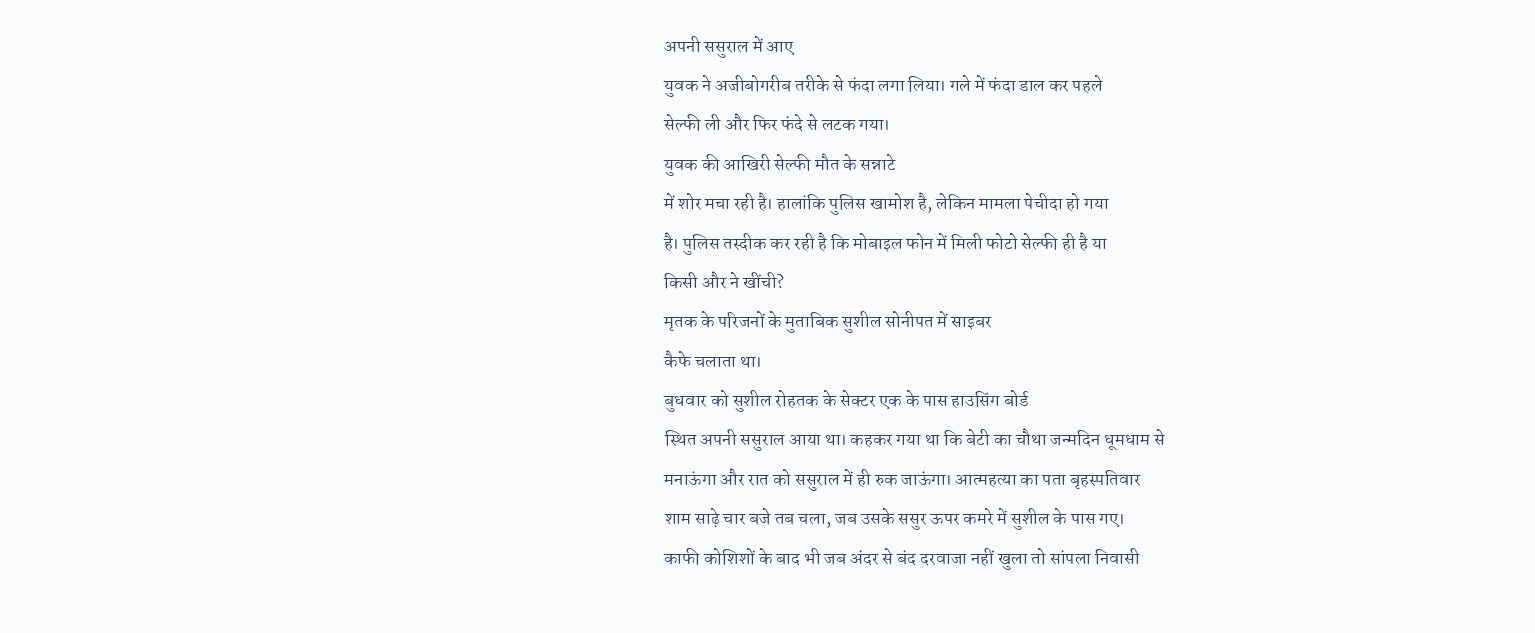अपनी ससुराल में आए
युवक ने अजीबोगरीब तरीके से फंदा लगा लिया। गले में फंदा डाल कर पहले
सेल्फी ली और फिर फंदे से लटक गया।
युवक की आखिरी सेल्फी मौत के सन्नाटे
में शोर मचा रही है। हालांकि पुलिस खामोश है, लेकिन मामला पेचीदा हो गया
है। पुलिस तस्दीक कर रही है कि मोबाइल फोन में मिली फोटो सेल्फी ही है या
किसी और ने खींची?
मृतक के परिजनों के मुताबिक सुशील सोनीपत में साइबर
कैफे चलाता था।
बुधवार को सुशील रोहतक के सेक्टर एक के पास हाउसिंग बोर्ड
स्थित अपनी ससुराल आया था। कहकर गया था कि बेटी का चौथा जन्मदिन धूमधाम से
मनाऊंगा और रात को ससुराल में ही रुक जाऊंगा। आत्महत्या का पता बृहस्पतिवार
शाम साढ़े चार बजे तब चला, जब उसके ससुर ऊपर कमरे में सुशील के पास गए।
काफी कोशिशों के बाद भी जब अंदर से बंद दरवाजा नहीं खुला तो सांपला निवासी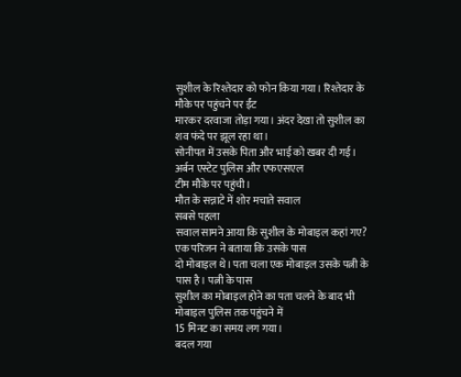सुशील के रिश्तेदार को फोन किया गया। रिश्तेदार के मौके पर पहुंचने पर ईंट
मारकर दरवाजा तोड़ा गया। अंदर देखा तो सुशील का शव फंदे पर झूल रहा था।
सोनीपत में उसके पिता और भाई को खबर दी गई। अर्बन एस्टेट पुलिस और एफएसएल
टीम मौके पर पहुंची।
मौत के सन्नाटे में शोर मचाते सवाल
सबसे पहला
सवाल सामने आया कि सुशील के मोबाइल कहां गए? एक परिजन ने बताया कि उसके पास
दो मोबाइल थे। पता चला एक मोबाइल उसके पत्नी के पास है। पत्नी के पास
सुशील का मोबाइल होने का पता चलने के बाद भी मोबाइल पुलिस तक पहुंचने में
15 मिनट का समय लग गया।
बदल गया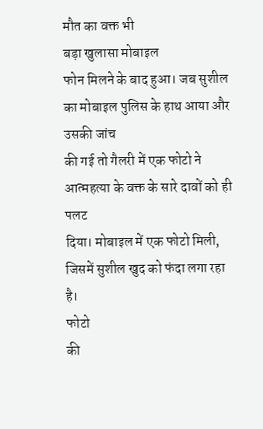मौत का वक्त भी
बड़ा खुलासा मोबाइल
फोन मिलने के बाद हुआ। जब सुशील का मोबाइल पुलिस के हाथ आया और उसकी जांच
की गई तो गैलरी में एक फोटो ने आत्महत्या के वक्त के सारे दावों को ही पलट
दिया। मोबाइल में एक फोटो मिली, जिसमें सुशील खुद को फंदा लगा रहा है।
फोटो
की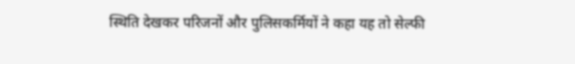स्थिति देखकर परिजनों और पुलिसकर्मियों ने कहा यह तो सेल्फी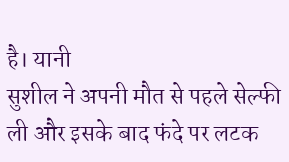है। यानी
सुशील ने अपनी मौत से पहले सेल्फी ली और इसके बाद फंदे पर लटक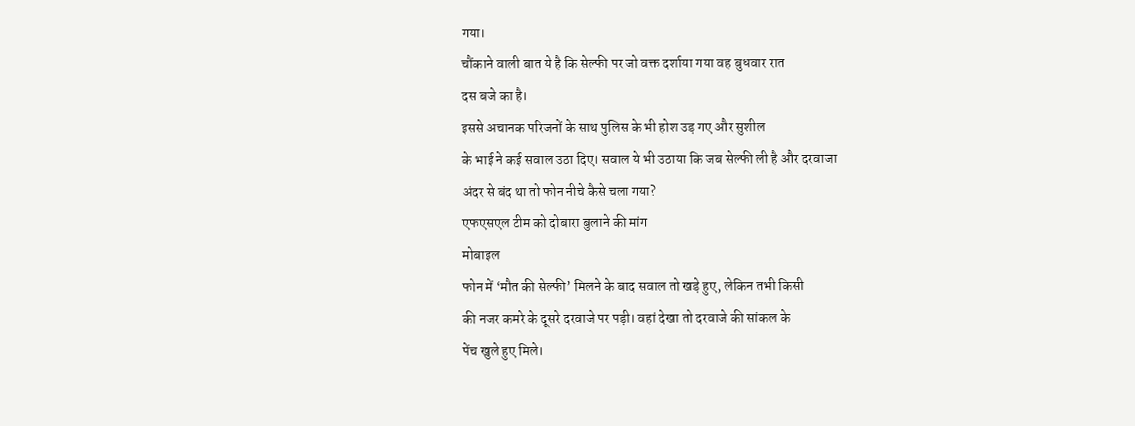गया।
चौंकाने वाली बात ये है कि सेल्फी पर जो वक्त दर्शाया गया वह बुधवार रात
दस बजे का है।
इससे अचानक परिजनों के साथ पुलिस के भी होश उड़ गए और सुशील
के भाई ने कई सवाल उठा दिए। सवाल ये भी उठाया कि जब सेल्फी ली है और दरवाजा
अंदर से बंद था तो फोन नीचे कैसे चला गया?
एफएसएल टीम को दोबारा बुलाने की मांग
मोबाइल
फोन में ‘मौत की सेल्फी’ मिलने के बाद सवाल तो खड़े हुए, लेकिन तभी किसी
की नजर कमरे के दूसरे दरवाजे पर पड़ी। वहां देखा तो दरवाजे की सांकल के
पेंच खुले हुए मिले।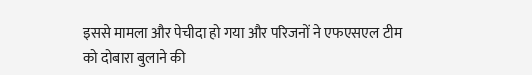इससे मामला और पेचीदा हो गया और परिजनों ने एफएसएल टीम
को दोबारा बुलाने की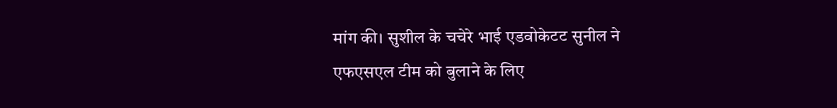मांग की। सुशील के चचेरे भाई एडवोकेटट सुनील ने
एफएसएल टीम को बुलाने के लिए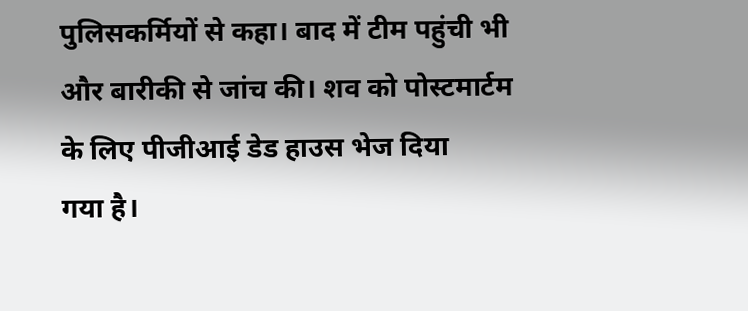पुलिसकर्मियों से कहा। बाद में टीम पहुंची भी
और बारीकी से जांच की। शव को पोस्टमार्टम के लिए पीजीआई डेड हाउस भेज दिया
गया है।